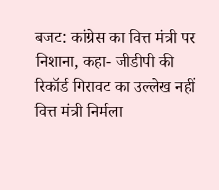बजट: कांग्रेस का वित्त मंत्री पर निशाना, कहा- जीडीपी की रिकॉर्ड गिरावट का उल्लेख नहीं
वित्त मंत्री निर्मला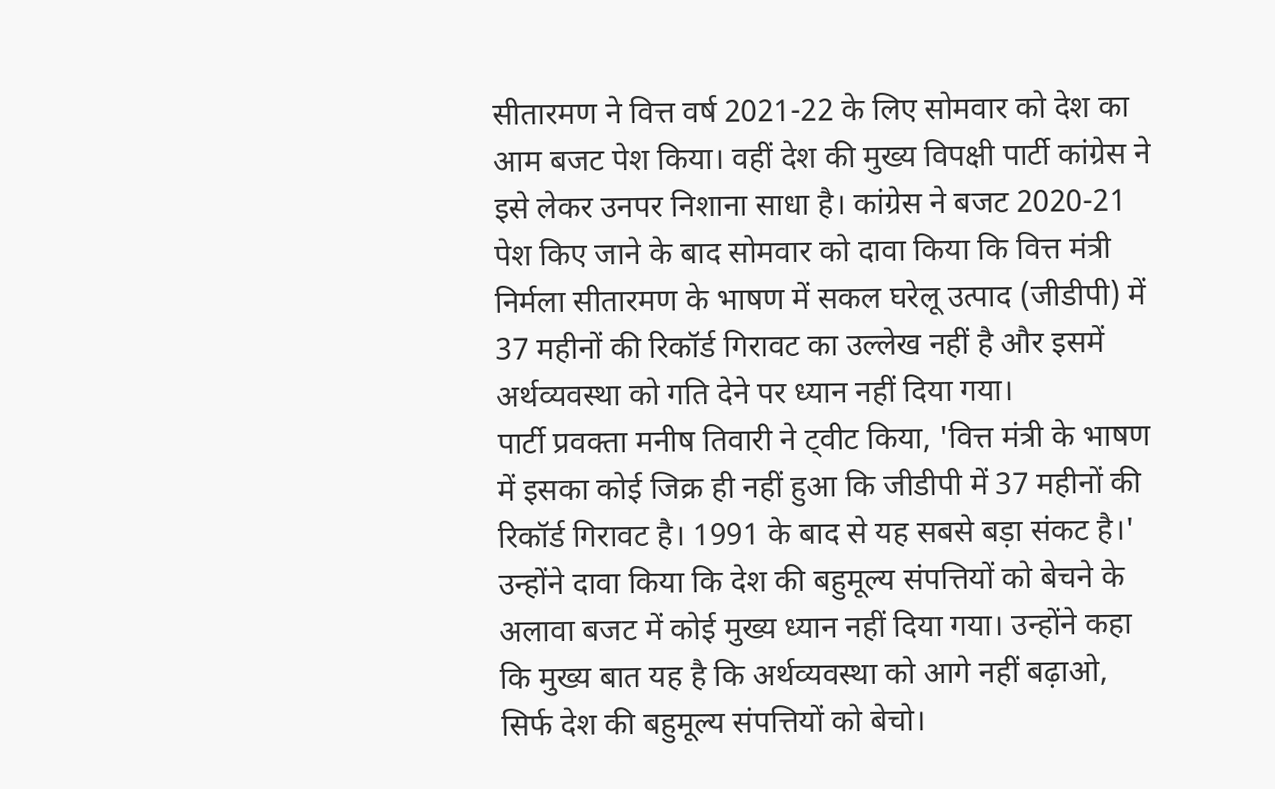सीतारमण ने वित्त वर्ष 2021-22 के लिए सोमवार को देश का आम बजट पेश किया। वहीं देश की मुख्य विपक्षी पार्टी कांग्रेस ने इसे लेकर उनपर निशाना साधा है। कांग्रेस ने बजट 2020-21 पेश किए जाने के बाद सोमवार को दावा किया कि वित्त मंत्री निर्मला सीतारमण के भाषण में सकल घरेलू उत्पाद (जीडीपी) में 37 महीनों की रिकॉर्ड गिरावट का उल्लेख नहीं है और इसमें अर्थव्यवस्था को गति देने पर ध्यान नहीं दिया गया।
पार्टी प्रवक्ता मनीष तिवारी ने ट्वीट किया, 'वित्त मंत्री के भाषण में इसका कोई जिक्र ही नहीं हुआ कि जीडीपी में 37 महीनों की रिकॉर्ड गिरावट है। 1991 के बाद से यह सबसे बड़ा संकट है।' उन्होंने दावा किया कि देश की बहुमूल्य संपत्तियों को बेचने के अलावा बजट में कोई मुख्य ध्यान नहीं दिया गया। उन्होंने कहा कि मुख्य बात यह है कि अर्थव्यवस्था को आगे नहीं बढ़ाओ, सिर्फ देश की बहुमूल्य संपत्तियों को बेचो।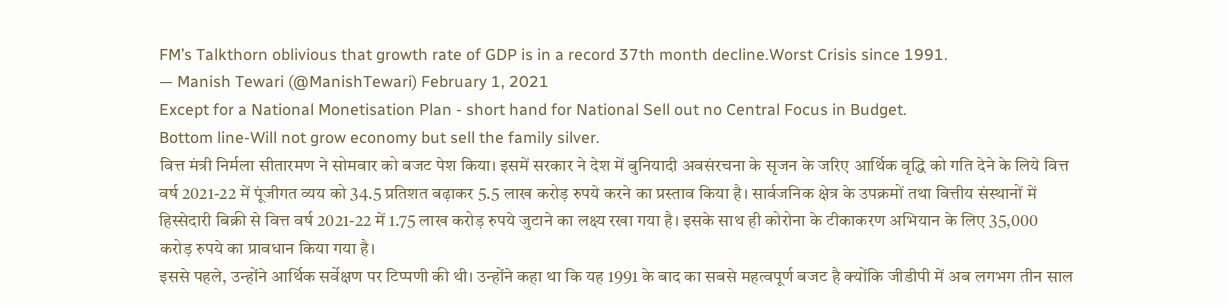FM’s Talkthorn oblivious that growth rate of GDP is in a record 37th month decline.Worst Crisis since 1991.
— Manish Tewari (@ManishTewari) February 1, 2021
Except for a National Monetisation Plan - short hand for National Sell out no Central Focus in Budget.
Bottom line-Will not grow economy but sell the family silver.
वित्त मंत्री निर्मला सीतारमण ने सोमवार को बजट पेश किया। इसमें सरकार ने देश में बुनियादी अवसंरचना के सृजन के जरिए आर्थिक वृद्धि को गति देने के लिये वित्त वर्ष 2021-22 में पूंजीगत व्यय को 34.5 प्रतिशत बढ़ाकर 5.5 लाख करोड़ रुपये करने का प्रस्ताव किया है। सार्वजनिक क्षेत्र के उपक्रमों तथा वित्तीय संस्थानों में हिस्सेदारी बिक्री से वित्त वर्ष 2021-22 में 1.75 लाख करोड़ रुपये जुटाने का लक्ष्य रखा गया है। इसके साथ ही कोरोना के टीकाकरण अभियान के लिए 35,000 करोड़ रुपये का प्रावधान किया गया है।
इससे पहले, उन्होंने आर्थिक सर्वेक्षण पर टिप्पणी की थी। उन्होंने कहा था कि यह 1991 के बाद का सबसे महत्वपूर्ण बजट है क्योंकि जीडीपी में अब लगभग तीन साल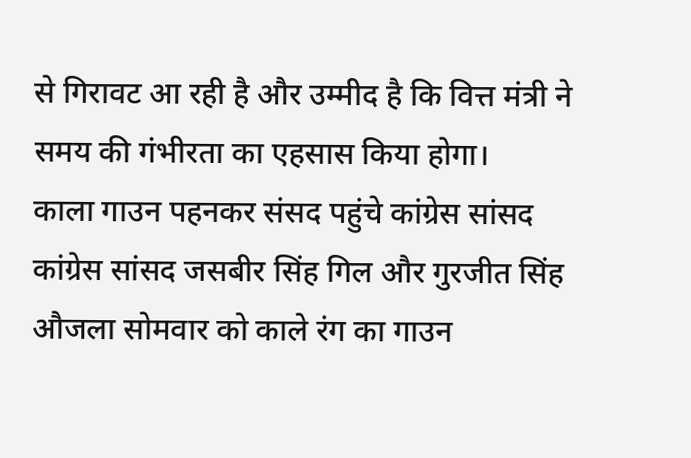से गिरावट आ रही है और उम्मीद है कि वित्त मंत्री ने समय की गंभीरता का एहसास किया होगा।
काला गाउन पहनकर संसद पहुंचे कांग्रेस सांसद
कांग्रेस सांसद जसबीर सिंह गिल और गुरजीत सिंह औजला सोमवार को काले रंग का गाउन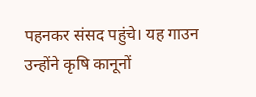पहनकर संसद पहुंचे। यह गाउन उन्होंने कृषि कानूनों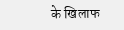के खिलाफ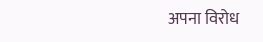अपना विरोध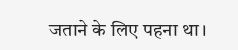जताने के लिए पहना था।